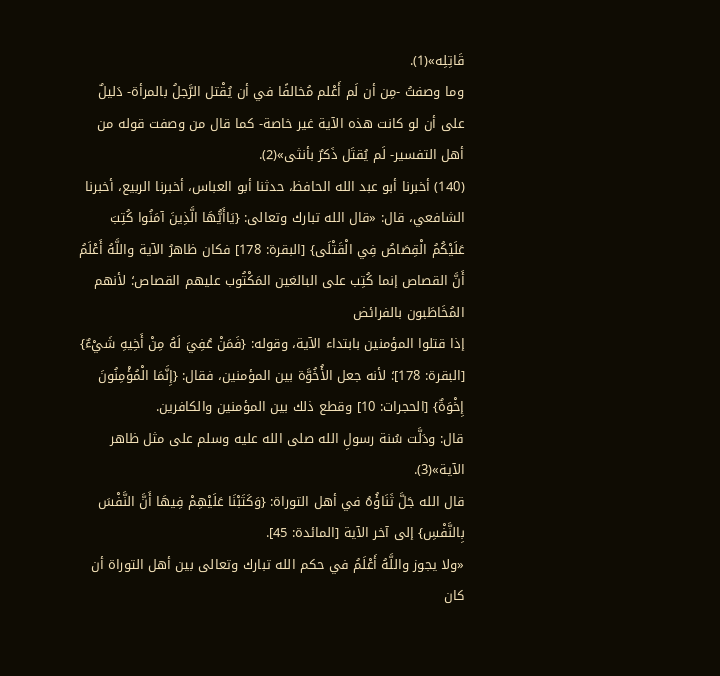قَاتِلِه»(1).
وما وصفتُ -مِن أن لَم أَعْلم مُخالفًا في أن يُقْتل الرَّجلُ بالمرأة- دَليلٌ على أن لو كانت هذه الآية غير خاصة- كما قال من وصفت قوله من أهل التفسير- لَم يُقتَل ذَكرٌ بأنثى»(2).
(140) أخبرنا أبو عبد الله الحافظ، حدثنا أبو العباس، أخبرنا الربيع، أخبرنا الشافعي، قال: «قال الله تبارك وتعالى: {يَاأَيُّهَا الَّذِينَ آمَنُوا كُتِبَ عَلَيْكُمُ الْقِصَاصُ فِي الْقَتْلَى} [البقرة: 178] فكان ظاهرُ الآية واللَّهُ أَعْلَمُ أَنَّ القصاص إنما كُتِب على البالغين المَكْتُوب عليهم القصاص؛ لأنهم المُخَاطَبون بالفرائض
إذا قتلوا المؤمنين بابتداء الآية، وقوله: {فَمَنْ عُفِيَ لَهُ مِنْ أَخِيهِ شَيْءٌ} [البقرة: 178]؛ لأنه جعل الأُخُوَّة بين المؤمنين، فقال: {إِنَّمَا الْمُؤْمِنُونَ إِخْوَةٌ} [الحجرات: 10] وقطع ذلك بين المؤمنين والكافرين.
قال: ودَلَّت سُنة رسولِ الله صلى الله عليه وسلم على مثل ظاهر الآية»(3).
قال الله جَلَّ ثَنَاؤُهُ في أهل التوراة: {وَكَتَبْنَا عَلَيْهِمْ فِيهَا أَنَّ النَّفْسَ بِالنَّفْسِ} إلى آخر الآية [المائدة: 45].
«ولا يجوز واللَّهُ أَعْلَمُ في حكم الله تبارك وتعالى بين أهل التوراة أن كان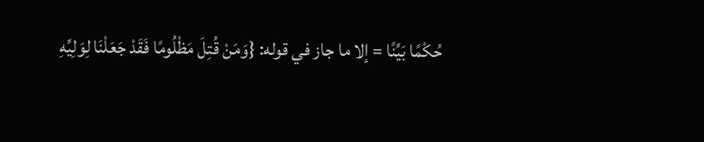حُكْمًا بَيِّنًا = إلا ما جاز في قوله: {وَمَنْ قُتِلَ مَظْلُومًا فَقَدْ جَعَلْنَا لِوَلِيِّهِ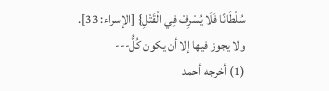سُلْطَانًا فَلَا يُسْرِفْ فِي الْقَتْلِ} [الإسراء: 33]. ولا يجوز فيها إلا أن يكون كُلُّ---
(1) أخرجه أحمد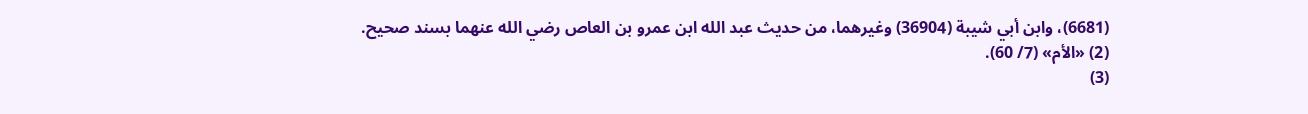(6681)، وابن أبي شيبة (36904) وغيرهما، من حديث عبد الله ابن عمرو بن العاص رضي الله عنهما بسند صحيح.
(2) «الأم» (7/ 60).
(3)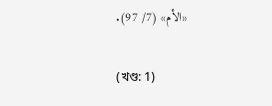«الأم» (7/ 97).

(খণ্ড: 1)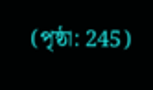(পৃষ্ঠা: 245)